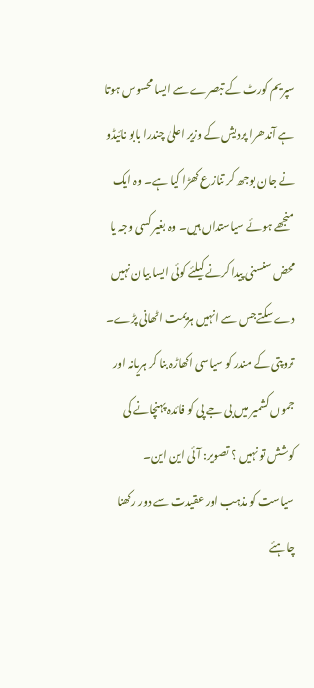سپریم کورٹ کے تبصرے سے ایسا محسوس ہوتا ہے آندھرا پردیش کے وزیر اعلیٰ چندرا بابو نائیڈو نے جان بوجھ کر تنازع کھڑا کیا ہے۔ وہ ایک منجھے ہوئے سیاستداں ہیں۔ وہ بغیر کسی وجہ یا محض سنسنی پیدا کرنے کیلئے کوئی ایسا بیان نہیں دے سکتےجس سے انہیں ہزیمت اٹھانی پڑے۔
تروپتی کے مندر کو سیاسی اکھاڑہ بنا کر ہریانہ اور جموں کشمیر میں بی جے پی کو فائدہ پہنچانے کی کوشش تو نہیں ؟ تصویر: آئی این این۔
سیاست کو مذہب اور عقیدت سے دور رکھنا چاہئے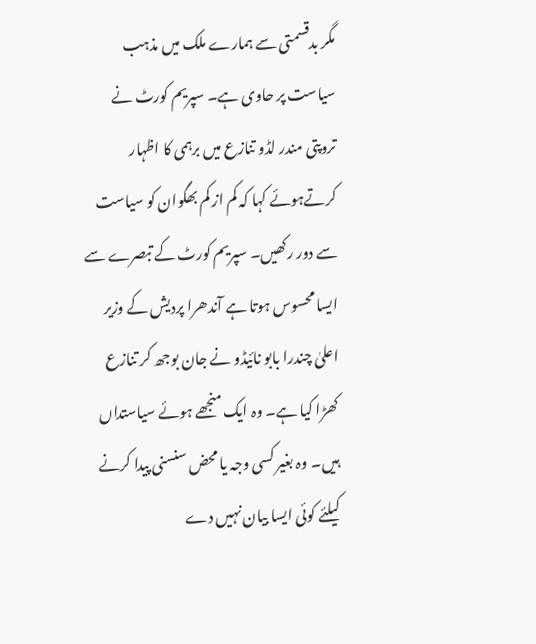مگر بدقسمتی سے ہمارے ملک میں مذہب سیاست پر حاوی ہے۔ سپریم کورٹ نے تروپتی مندر لڈو تنازع میں برہمی کا اظہار کرتےہوئے کہا کہ کم از کم بھگوان کو سیاست سے دور رکھیں۔ سپریم کورٹ کے تبصرے سے ایسا محسوس ہوتا ہے آندھرا پردیش کے وزیر اعلیٰ چندرا بابو نائیڈو نے جان بوجھ کر تنازع کھڑا کیا ہے۔ وہ ایک منجھے ہوئے سیاستداں ہیں۔ وہ بغیر کسی وجہ یا محض سنسنی پیدا کرنے کیلئے کوئی ایسا بیان نہیں دے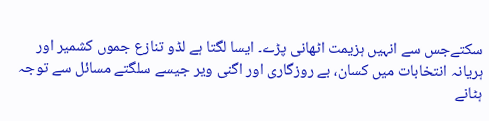سکتےجس سے انہیں ہزیمت اٹھانی پڑے۔ ایسا لگتا ہے لڈو تنازع جموں کشمیر اور ہریانہ انتخابات میں کسان، بے روزگاری اور اگنی ویر جیسے سلگتے مسائل سے توجہ ہٹانے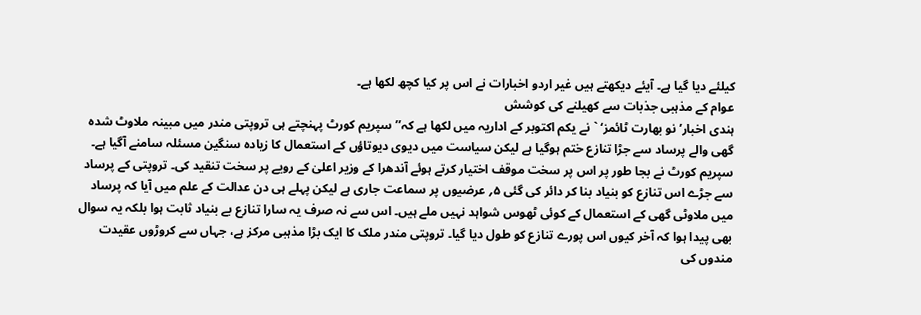کیلئے دیا گیا ہے۔ آیئے دیکھتے ہیں غیر اردو اخبارات نے اس پر کیا کچھ لکھا ہے۔
عوام کے مذہبی جذبات سے کھیلنے کی کوشش
ہندی اخبار’ نو بھارت ٹائمز‘ ` نے یکم اکتوبر کے اداریہ میں لکھا ہے کہ’’ سپریم کورٹ پہنچتے ہی تروپتی مندر میں مبینہ ملاوٹ شدہ گھی والے پرساد سے جڑا تنازع ختم ہوگیا ہے لیکن سیاست میں دیوی دیوتاؤں کے استعمال کا زیادہ سنگین مسئلہ سامنے آگیا ہے۔ سپریم کورٹ نے بجا طور پر اس پر سخت موقف اختیار کرتے ہوئے آندھرا کے وزیر اعلیٰ کے رویے پر سخت تنقید کی۔ تروپتی کے پرساد سے جڑے اس تنازع کو بنیاد بنا کر دائر کی گئی ۵؍ عرضیوں پر سماعت جاری ہے لیکن پہلے ہی دن عدالت کے علم میں آیا کہ پرساد میں ملاوٹی گھی کے استعمال کے کوئی ٹھوس شواہد نہیں ملے ہیں۔ اس سے نہ صرف یہ سارا تنازع بے بنیاد ثابت ہوا بلکہ یہ سوال بھی پیدا ہوا کہ آخر کیوں اس پورے تنازع کو طول دیا گیا۔ تروپتی مندر ملک کا ایک بڑا مذہبی مرکز ہے، جہاں سے کروڑوں عقیدت مندوں کی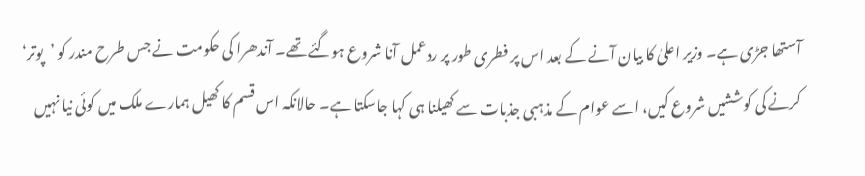آستھا جڑی ہے۔ وزیر اعلیٰ کا بیان آنے کے بعد اس پر فطری طور پر ردعمل آنا شروع ہوگئے تھے۔ آندھرا کی حکومت نے جس طرح مندر کو ’پوتر‘ کرنے کی کوششیں شروع کیں، اسے عوام کے مذہبی جذبات سے کھیلنا ہی کہا جاسکتا ہے۔ حالانکہ اس قسم کا کھیل ہمارے ملک میں کوئی نیا نہیں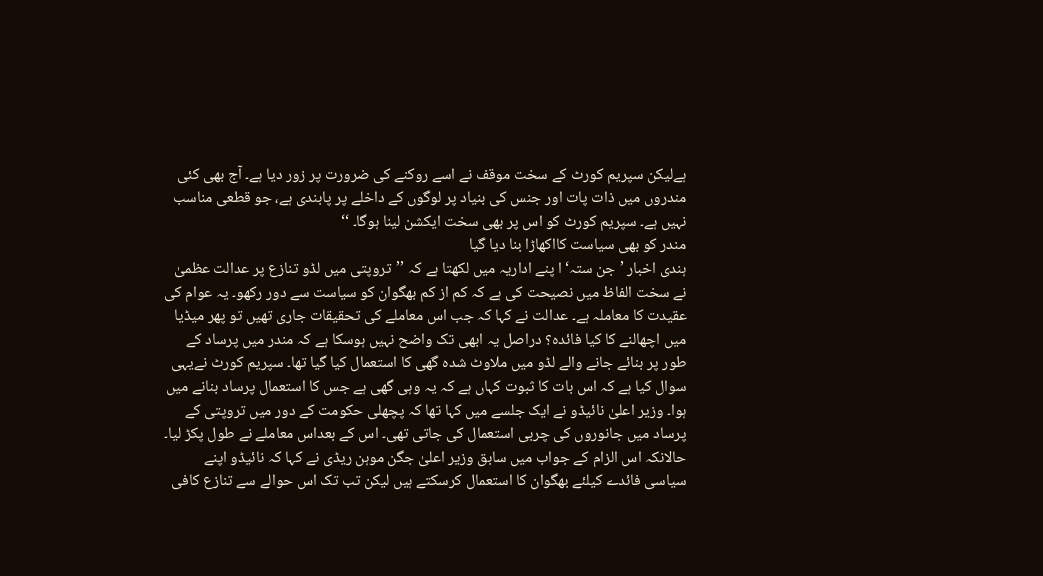ہےلیکن سپریم کورٹ کے سخت موقف نے اسے روکنے کی ضرورت پر زور دیا ہے۔ آج بھی کئی مندروں میں ذات پات اور جنس کی بنیاد پر لوگوں کے داخلے پر پابندی ہے، جو قطعی مناسب نہیں ہے۔ سپریم کورٹ کو اس پر بھی سخت ایکشن لینا ہوگا۔ ‘‘
مندر کو بھی سیاست کااکھاڑا بنا دیا گیا
ہندی اخبار ’جن ستہ‘ا پنے اداریہ میں لکھتا ہے کہ ’’تروپتی میں لڈو تنازع پر عدالت عظمیٰ نے سخت الفاظ میں نصیحت کی ہے کہ کم از کم بھگوان کو سیاست سے دور رکھو۔ یہ عوام کی عقیدت کا معاملہ ہے۔ عدالت نے کہا کہ جب اس معاملے کی تحقیقات جاری تھیں تو پھر میڈیا میں اچھالنے کا کیا فائدہ؟ دراصل یہ ابھی تک واضح نہیں ہوسکا ہے کہ مندر میں پرساد کے طور پر بنائے جانے والے لڈو میں ملاوٹ شدہ گھی کا استعمال کیا گیا تھا۔ سپریم کورٹ نےیہی سوال کیا ہے کہ اس بات کا ثبوت کہاں ہے کہ یہ وہی گھی ہے جس کا استعمال پرساد بنانے میں ہوا۔ وزیر اعلیٰ نائیڈو نے ایک جلسے میں کہا تھا کہ پچھلی حکومت کے دور میں تروپتی کے پرساد میں جانوروں کی چربی استعمال کی جاتی تھی۔ اس کے بعداس معاملے نے طول پکڑ لیا۔ حالانکہ اس الزام کے جواب میں سابق وزیر اعلیٰ جگن موہن ریڈی نے کہا کہ نائیڈو اپنے سیاسی فائدے کیلئے بھگوان کا استعمال کرسکتے ہیں لیکن تب تک اس حوالے سے تنازع کافی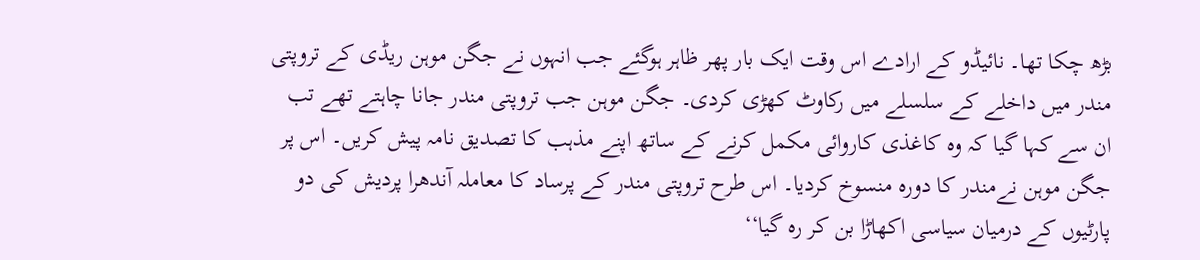بڑھ چکا تھا۔ نائیڈو کے ارادے اس وقت ایک بار پھر ظاہر ہوگئے جب انہوں نے جگن موہن ریڈی کے تروپتی مندر میں داخلے کے سلسلے میں رکاوٹ کھڑی کردی۔ جگن موہن جب تروپتی مندر جانا چاہتے تھے تب ان سے کہا گیا کہ وہ کاغذی کاروائی مکمل کرنے کے ساتھ اپنے مذہب کا تصدیق نامہ پیش کریں۔ اس پر جگن موہن نےمندر کا دورہ منسوخ کردیا۔ اس طرح تروپتی مندر کے پرساد کا معاملہ آندھرا پردیش کی دو پارٹیوں کے درمیان سیاسی اکھاڑا بن کر رہ گیا‘‘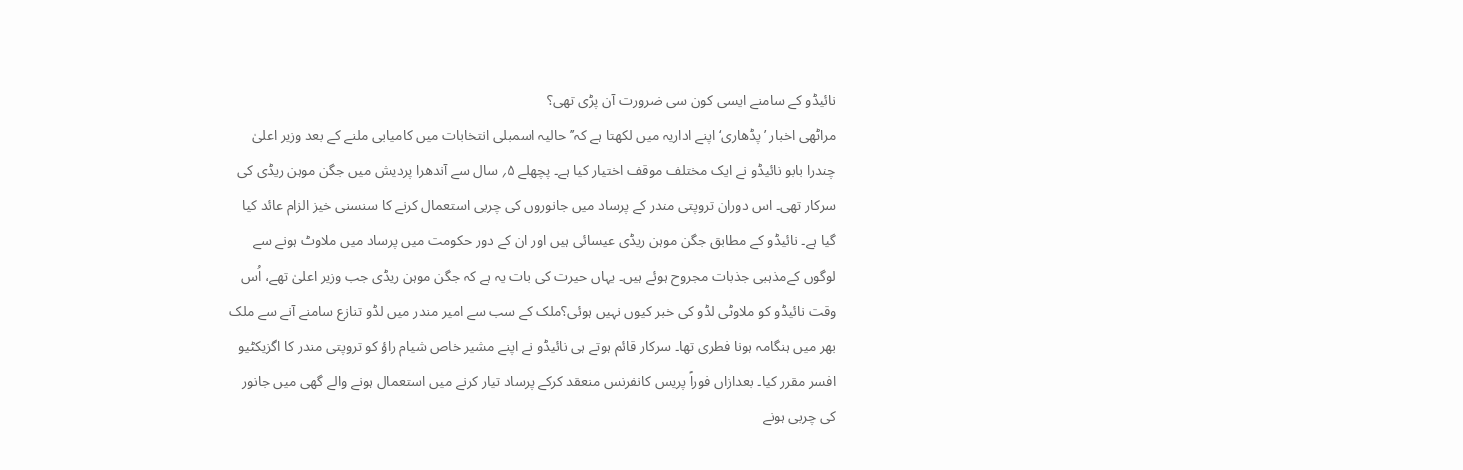نائیڈو کے سامنے ایسی کون سی ضرورت آن پڑی تھی؟
مراٹھی اخبار ’پڈھاری‘اپنے اداریہ میں لکھتا ہے کہ’’حالیہ اسمبلی انتخابات میں کامیابی ملنے کے بعد وزیر اعلیٰ چندرا بابو نائیڈو نے ایک مختلف موقف اختیار کیا ہے۔ پچھلے ۵؍ سال سے آندھرا پردیش میں جگن موہن ریڈی کی سرکار تھی۔ اس دوران تروپتی مندر کے پرساد میں جانوروں کی چربی استعمال کرنے کا سنسنی خیز الزام عائد کیا گیا ہے۔ نائیڈو کے مطابق جگن موہن ریڈی عیسائی ہیں اور ان کے دور حکومت میں پرساد میں ملاوٹ ہونے سے لوگوں کےمذہبی جذبات مجروح ہوئے ہیں۔ یہاں حیرت کی بات یہ ہے کہ جگن موہن ریڈی جب وزیر اعلیٰ تھے، اُس وقت نائیڈو کو ملاوٹی لڈو کی خبر کیوں نہیں ہوئی؟ملک کے سب سے امیر مندر میں لڈو تنازع سامنے آنے سے ملک بھر میں ہنگامہ ہونا فطری تھا۔ سرکار قائم ہوتے ہی نائیڈو نے اپنے مشیر خاص شیام راؤ کو تروپتی مندر کا اگزیکٹیو افسر مقرر کیا۔ بعدازاں فوراً پریس کانفرنس منعقد کرکے پرساد تیار کرنے میں استعمال ہونے والے گھی میں جانور کی چربی ہونے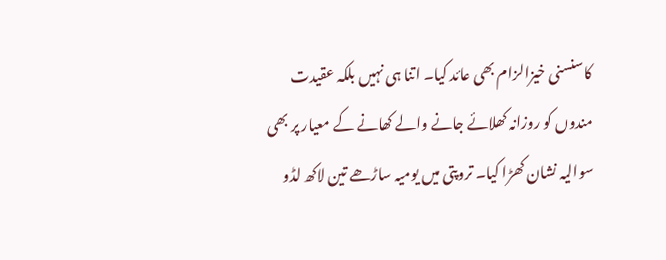کاسنسنی خیزالزام بھی عائد کیا۔ اتنا ہی نہیں بلکہ عقیدت مندوں کو روزانہ کھلائے جانے والے کھانے کے معیار پر بھی سوالیہ نشان کھڑا کیا۔ تروپتی میں یومیہ ساڑھے تین لاکھ لڈو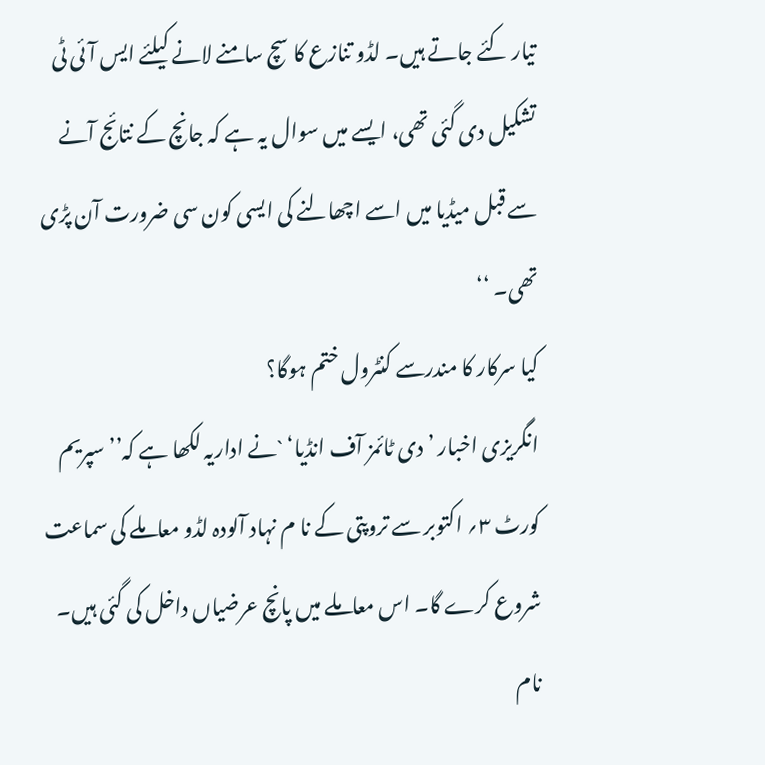تیار کئے جاتے ہیں۔ لڈو تنازع کا سچ سامنے لانے کیلئے ایس آئی ٹی تشکیل دی گئی تھی، ایسے میں سوال یہ ہے کہ جانچ کے نتائج آنے سے قبل میڈیا میں اسے اچھالنے کی ایسی کون سی ضرورت آن پڑی تھی۔ ‘‘
کیا سرکار کا مندرسے کنٹرول ختم ہوگا؟
انگریزی اخبار ’دی ٹائمز آف انڈیا‘ `نے اداریہ لکھا ہے کہ’’ سپریم کورٹ ۳؍ اکتوبر سے تروپتی کے نا م نہاد آلودہ لڈو معاملے کی سماعت شروع کرے گا۔ اس معاملے میں پانچ عرضیاں داخل کی گئی ہیں۔
نام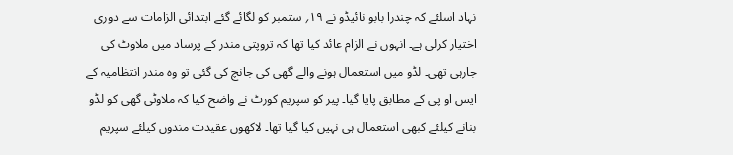نہاد اسلئے کہ چندرا بابو نائیڈو نے ۱۹؍ ستمبر کو لگائے گئے ابتدائی الزامات سے دوری اختیار کرلی ہے۔ انہوں نے الزام عائد کیا تھا کہ تروپتی مندر کے پرساد میں ملاوٹ کی جارہی تھی۔ لڈو میں استعمال ہونے والے گھی کی جانچ کی گئی تو وہ مندر انتظامیہ کے ایس او پی کے مطابق پایا گیا۔ پیر کو سپریم کورٹ نے واضح کیا کہ ملاوٹی گھی کو لڈو بنانے کیلئے کبھی استعمال ہی نہیں کیا گیا تھا۔ لاکھوں عقیدت مندوں کیلئے سپریم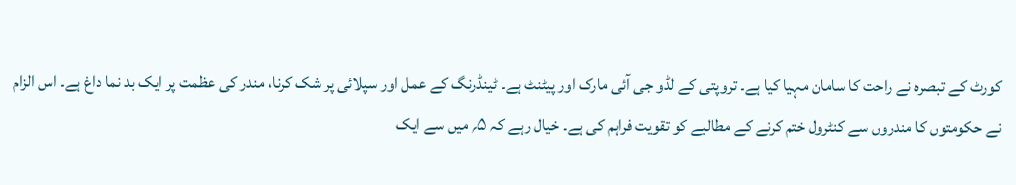کورٹ کے تبصرہ نے راحت کا سامان مہیا کیا ہے۔ تروپتی کے لڈو جی آئی مارک اور پیٹنٹ ہے۔ ٹینڈرنگ کے عمل اور سپلائی پر شک کرنا، مندر کی عظمت پر ایک بد نما داغ ہے۔ اس الزام نے حکومتوں کا مندروں سے کنٹرول ختم کرنے کے مطالبے کو تقویت فراہم کی ہے۔ خیال رہے کہ ۵؍ میں سے ایک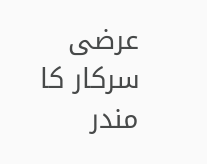عرضی سرکار کا مندر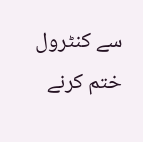سے کنٹرول ختم کرنے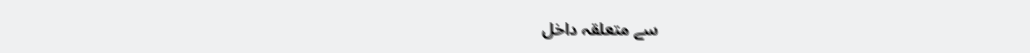سے متعلقہ داخل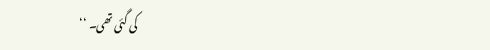کی گئی تھی۔ ‘‘